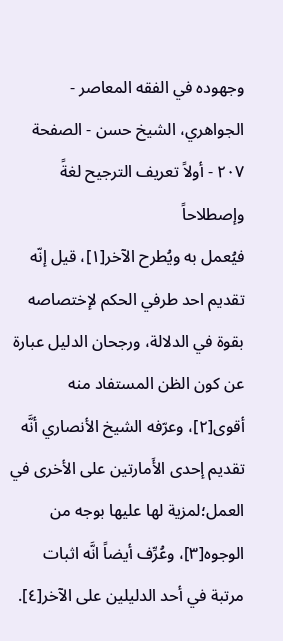وجهوده في الفقه المعاصر - الجواهري، الشيخ حسن - الصفحة ٢٠٧ - أولاً تعريف الترجيح لغةً وإصطلاحاً
فيُعمل به ويُطرح الآخر[١]، قيل إنّه تقديم احد طرفي الحكم لإختصاصه بقوة في الدلالة، ورجحان الدليل عبارة عن كون الظن المستفاد منه أقوى[٢]، وعرّفه الشيخ الأنصاري أنَّه تقديم إحدى الأَمارتين على الأخرى في العمل؛لمزية لها عليها بوجه من الوجوه[٣]، وعُرِّف أيضاً انَّه اثبات مرتبة في أحد الدليلين على الآخر[٤].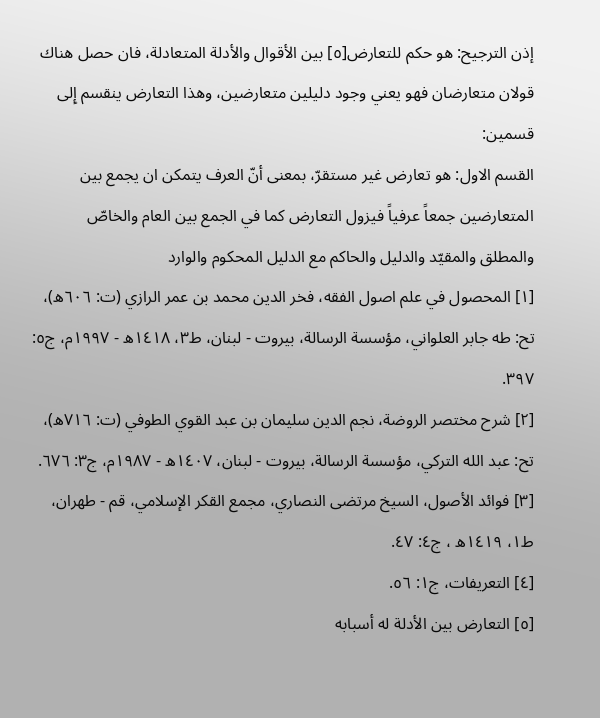إذن الترجيح: هو حكم للتعارض[٥] بين الأقوال والأدلة المتعادلة، فان حصل هناك قولان متعارضان فهو يعني وجود دليلين متعارضين، وهذا التعارض ينقسم إِلى قسمين:
القسم الاول: هو تعارض غير مستقرّ، بمعنى أنّ العرف يتمكن ان يجمع بين المتعارضين جمعاً عرفياً فيزول التعارض كما في الجمع بين العام والخاصّ والمطلق والمقيّد والدليل والحاكم مع الدليل المحكوم والوارد
[١] المحصول في علم اصول الفقه، فخر الدين محمد بن عمر الرازي (ت: ٦٠٦ه)، تح: طه جابر العلواني، مؤسسة الرسالة، بيروت - لبنان، ط٣، ١٤١٨ه - ١٩٩٧م، ج٥: ٣٩٧.
[٢] شرح مختصر الروضة، نجم الدين سليمان بن عبد القوي الطوفي (ت: ٧١٦ه)، تح: عبد الله التركي، مؤسسة الرسالة، بيروت - لبنان، ١٤٠٧ه - ١٩٨٧م، ج٣: ٦٧٦.
[٣] فوائد الأصول، السيخ مرتضى النصاري، مجمع القكر الإسلامي، قم - طهران، ط١، ١٤١٩ه ، ج٤: ٤٧.
[٤] التعريفات، ج١: ٥٦.
[٥] التعارض بين الأدلة له أسبابه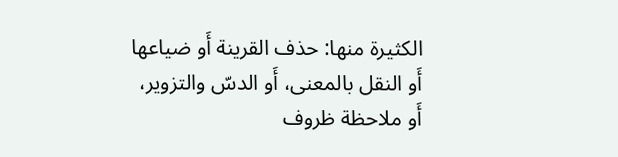الكثيرة منها: حذف القرينة أَو ضياعها أَو النقل بالمعنى، أَو الدسّ والتزوير، أَو ملاحظة ظروف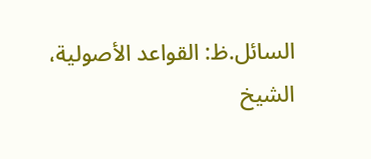السائل.ظ: القواعد الأصولية، الشيخ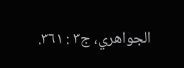الجواهري، ج٣ : ٣٦١.